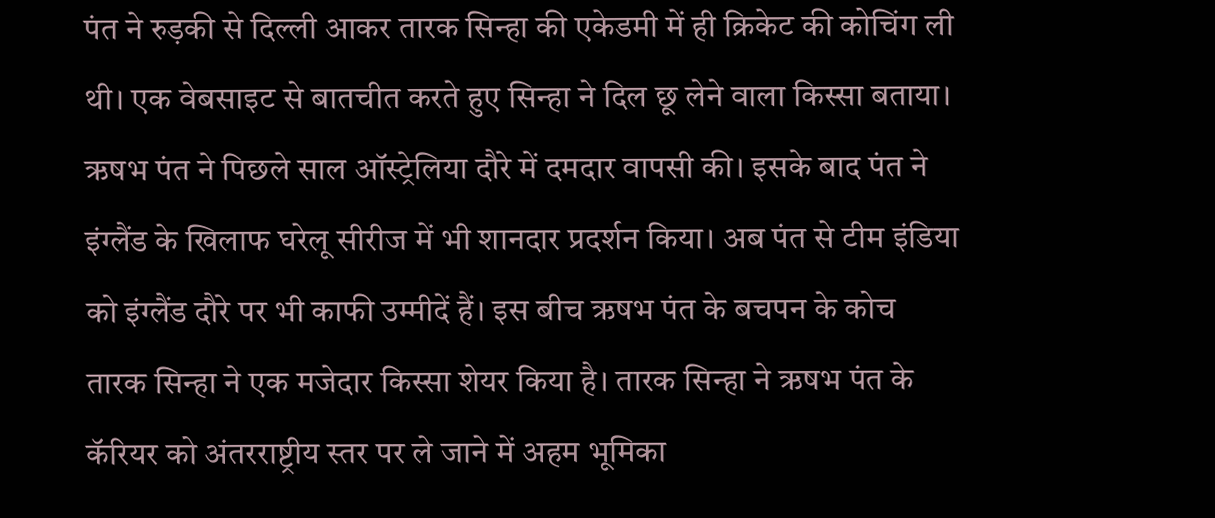पंत ने रुड़की से दिल्ली आकर तारक सिन्हा की एकेडमी में ही क्रिकेट की कोचिंग ली थी। एक वेबसाइट से बातचीत करते हुए सिन्हा ने दिल छू लेने वाला किस्सा बताया।
ऋषभ पंत ने पिछले साल ऑस्ट्रेलिया दौरे में दमदार वापसी की। इसके बाद पंत ने इंग्लैंड के खिलाफ घरेलू सीरीज में भी शानदार प्रदर्शन किया। अब पंत से टीम इंडिया को इंग्लैंड दौरे पर भी काफी उम्मीदें हैं। इस बीच ऋषभ पंत के बचपन के कोच तारक सिन्हा ने एक मजेदार किस्सा शेयर किया है। तारक सिन्हा ने ऋषभ पंत के कॅरियर को अंतरराष्ट्रीय स्तर पर ले जाने में अहम भूमिका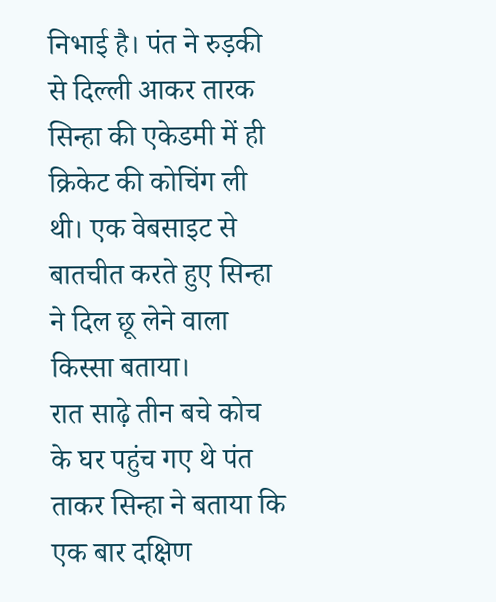निभाई है। पंत ने रुड़की से दिल्ली आकर तारक सिन्हा की एकेडमी में ही क्रिकेट की कोचिंग ली थी। एक वेबसाइट से बातचीत करते हुए सिन्हा ने दिल छू लेने वाला किस्सा बताया।
रात साढ़े तीन बचे कोच के घर पहुंच गए थे पंत
ताकर सिन्हा ने बताया कि एक बार दक्षिण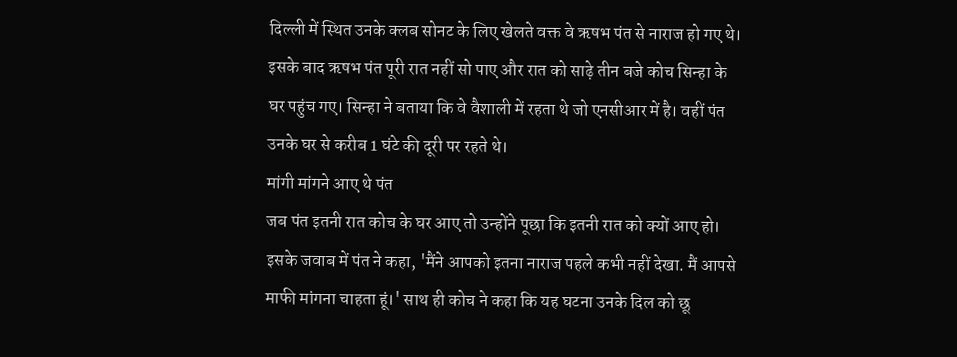दिल्ली में स्थित उनके क्लब सोनट के लिए खेलते वक्त वे ऋषभ पंत से नाराज हो गए थे। इसके बाद ऋषभ पंत पूरी रात नहीं सो पाए और रात को साढ़े तीन बजे कोच सिन्हा के घर पहुंच गए। सिन्हा ने बताया कि वे वैशाली में रहता थे जो एनसीआर में है। वहीं पंत उनके घर से करीब 1 घंटे की दूरी पर रहते थे।
मांगी मांगने आए थे पंत
जब पंत इतनी रात कोच के घर आए तो उन्होंने पूछा कि इतनी रात को क्यों आए हो। इसके जवाब में पंत ने कहा, 'मैंने आपको इतना नाराज पहले कभी नहीं देखा. मैं आपसे माफी मांगना चाहता हूं।' साथ ही कोच ने कहा कि यह घटना उनके दिल को छू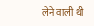लेने वाली थी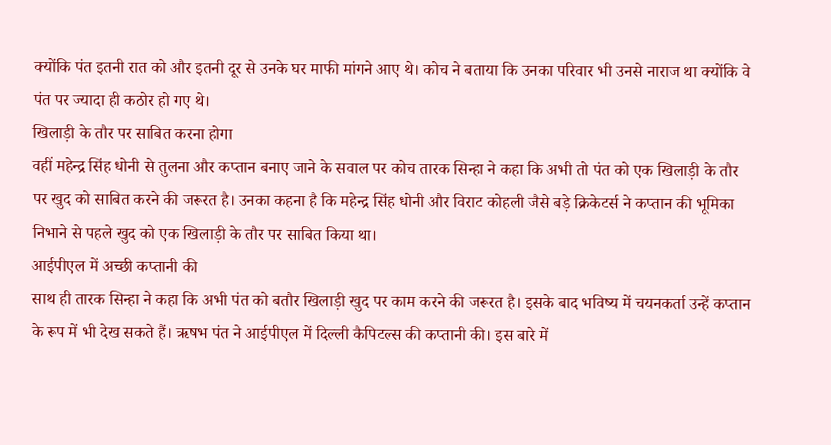क्योंकि पंत इतनी रात को और इतनी दूर से उनके घर माफी मांगने आए थे। कोच ने बताया कि उनका परिवार भी उनसे नाराज था क्योंकि वे पंत पर ज्यादा ही कठोर हो गए थे।
खिलाड़ी के तौर पर साबित करना होगा
वहीं महेन्द्र सिंह धोनी से तुलना और कप्तान बनाए जाने के सवाल पर कोच तारक सिन्हा ने कहा कि अभी तो पंत को एक खिलाड़ी के तौर पर खुद को साबित करने की जरूरत है। उनका कहना है कि महेन्द्र सिंह धोनी और विराट कोहली जैसे बड़े क्रिकेटर्स ने कप्तान की भूमिका निभाने से पहले खुद को एक खिलाड़ी के तौर पर साबित किया था।
आईपीएल में अच्छी कप्तानी की
साथ ही तारक सिन्हा ने कहा कि अभी पंत को बतौर खिलाड़ी खुद पर काम करने की जरूरत है। इसके बाद भविष्य में चयनकर्ता उन्हें कप्तान के रूप में भी देख सकते हैं। ऋषभ पंत ने आईपीएल में दिल्ली कैपिटल्स की कप्तानी की। इस बारे में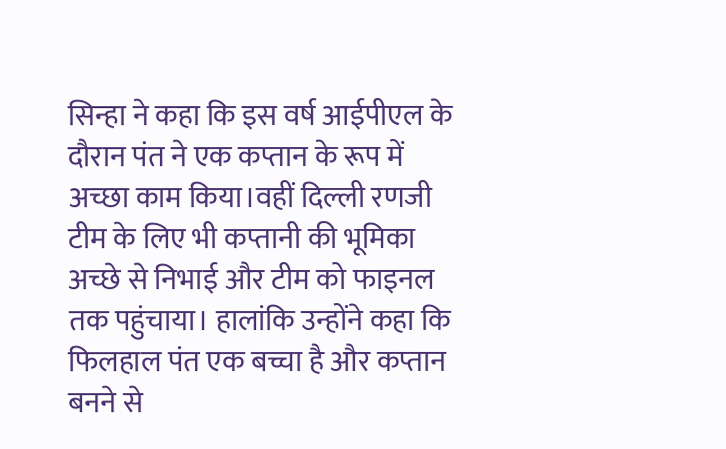सिन्हा ने कहा कि इस वर्ष आईपीएल के दौरान पंत ने एक कप्तान के रूप में अच्छा काम किया।वहीं दिल्ली रणजी टीम के लिए भी कप्तानी की भूमिका अच्छे से निभाई और टीम को फाइनल तक पहुंचाया। हालांकि उन्होंने कहा कि फिलहाल पंत एक बच्चा है और कप्तान बनने से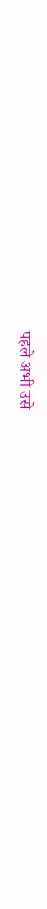पहले अभी उसे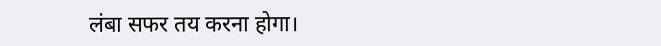लंबा सफर तय करना होगा।